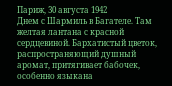Париж, 30 августа 1942
Днем с Шармиль в Багателе. Там желтая лантана с красной сердцевиной. Бархатистый цветок, распространяющий душный аромат, притягивает бабочек, особенно языкана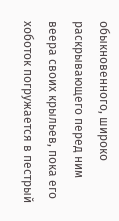обыкновенного, широко раскрывающего перед ним веера своих крыльев, пока его хоботок погружается в пестрый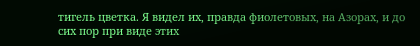тигель цветка. Я видел их, правда фиолетовых, на Азорах, и до сих пор при виде этих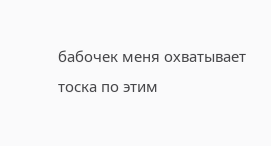бабочек меня охватывает тоска по этим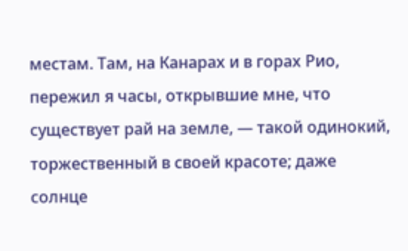местам. Там, на Канарах и в горах Рио, пережил я часы, открывшие мне, что существует рай на земле, — такой одинокий, торжественный в своей красоте; даже солнце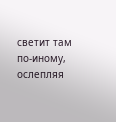светит там по-иному, ослепляя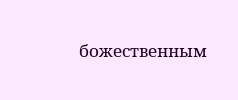божественным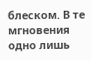блеском. В те мгновения одно лишь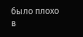было плохо в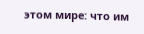этом мире: что им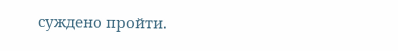суждено пройти.